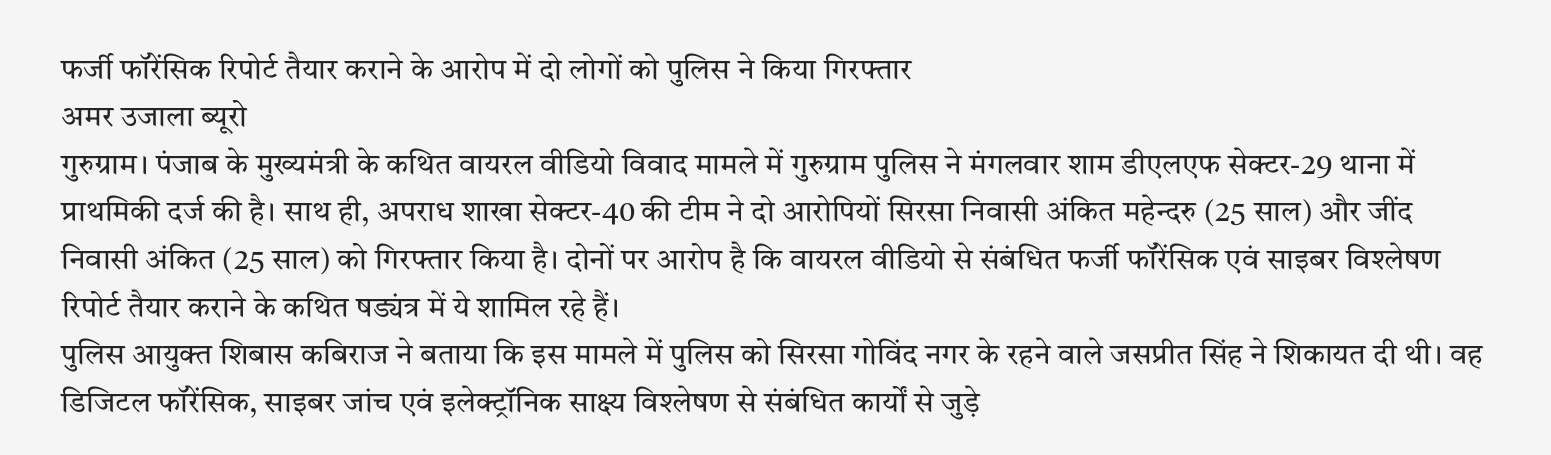फर्जी फॉरेंसिक रिपोर्ट तैयार कराने के आरोप में दो लोगों को पुलिस ने किया गिरफ्तार
अमर उजाला ब्यूरो
गुरुग्राम। पंजाब के मुख्यमंत्री के कथित वायरल वीडियो विवाद मामले में गुरुग्राम पुलिस ने मंगलवार शाम डीएलएफ सेक्टर-29 थाना में प्राथमिकी दर्ज की है। साथ ही, अपराध शाखा सेक्टर-40 की टीम ने दो आरोपियों सिरसा निवासी अंकित महेन्दरु (25 साल) और जींद निवासी अंकित (25 साल) को गिरफ्तार किया है। दोनों पर आरोप है कि वायरल वीडियो से संबंधित फर्जी फॉरेंसिक एवं साइबर विश्लेषण रिपोर्ट तैयार कराने के कथित षड्यंत्र में ये शामिल रहे हैं।
पुलिस आयुक्त शिबास कबिराज ने बताया कि इस मामले में पुलिस को सिरसा गोविंद नगर के रहने वाले जसप्रीत सिंह ने शिकायत दी थी। वह डिजिटल फॉरेंसिक, साइबर जांच एवं इलेक्ट्रॉनिक साक्ष्य विश्लेषण से संबंधित कार्यों से जुड़े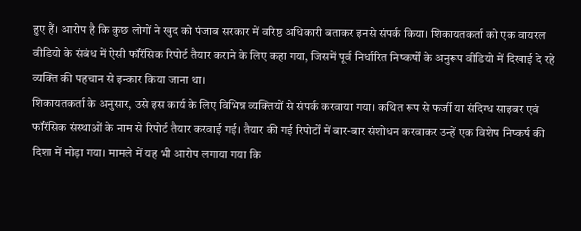हुए हैं। आरोप है कि कुछ लोगों ने खुद को पंजाब सरकार में वरिष्ठ अधिकारी बताकर इनसे संपर्क किया। शिकायतकर्ता को एक वायरल वीडियो के संबंध में ऐसी फॉरेंसिक रिपोर्ट तैयार कराने के लिए कहा गया, जिसमें पूर्व निर्धारित निष्कर्षों के अनुरूप वीडियो में दिखाई दे रहे व्यक्ति की पहचान से इन्कार किया जाना था।
शिकायतकर्ता के अनुसार, उसे इस कार्य के लिए विभिन्न व्यक्तियों से संपर्क करवाया गया। कथित रूप से फर्जी या संदिग्ध साइबर एवं फॉरेंसिक संस्थाओं के नाम से रिपोर्ट तैयार करवाई गई। तैयार की गई रिपोर्टों में बार-बार संशोधन करवाकर उन्हें एक विशेष निष्कर्ष की दिशा में मोड़ा गया। मामले में यह भी आरोप लगाया गया कि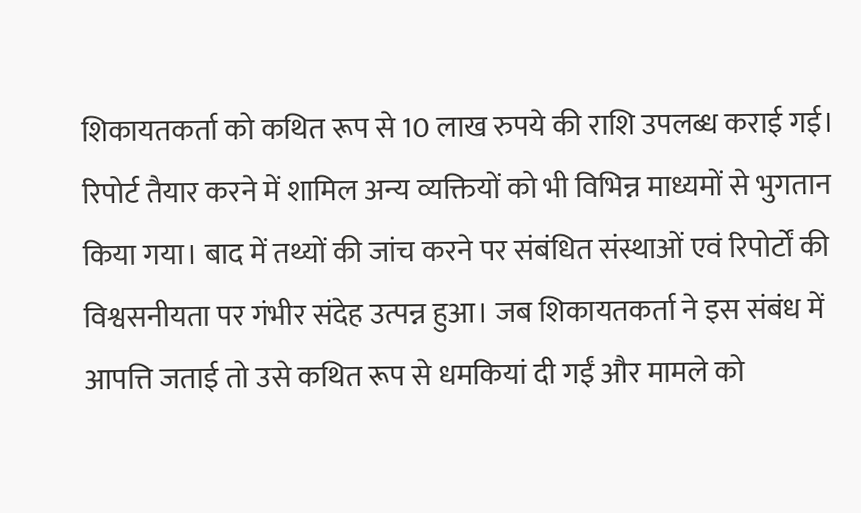शिकायतकर्ता को कथित रूप से 10 लाख रुपये की राशि उपलब्ध कराई गई। रिपोर्ट तैयार करने में शामिल अन्य व्यक्तियों को भी विभिन्न माध्यमों से भुगतान किया गया। बाद में तथ्यों की जांच करने पर संबंधित संस्थाओं एवं रिपोर्टों की विश्वसनीयता पर गंभीर संदेह उत्पन्न हुआ। जब शिकायतकर्ता ने इस संबंध में आपत्ति जताई तो उसे कथित रूप से धमकियां दी गईं और मामले को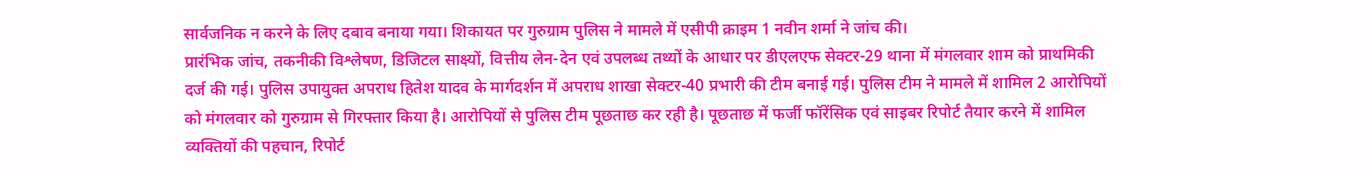सार्वजनिक न करने के लिए दबाव बनाया गया। शिकायत पर गुरुग्राम पुलिस ने मामले में एसीपी क्राइम 1 नवीन शर्मा ने जांच की।
प्रारंभिक जांच, तकनीकी विश्लेषण, डिजिटल साक्ष्यों, वित्तीय लेन-देन एवं उपलब्ध तथ्यों के आधार पर डीएलएफ सेक्टर-29 थाना में मंगलवार शाम को प्राथमिकी दर्ज की गई। पुलिस उपायुक्त अपराध हितेश यादव के मार्गदर्शन में अपराध शाखा सेक्टर-40 प्रभारी की टीम बनाई गई। पुलिस टीम ने मामले में शामिल 2 आरोपियों को मंगलवार को गुरुग्राम से गिरफ्तार किया है। आरोपियों से पुलिस टीम पूछताछ कर रही है। पूछताछ में फर्जी फॉरेंसिक एवं साइबर रिपोर्ट तैयार करने में शामिल व्यक्तियों की पहचान, रिपोर्ट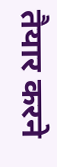तैयार करने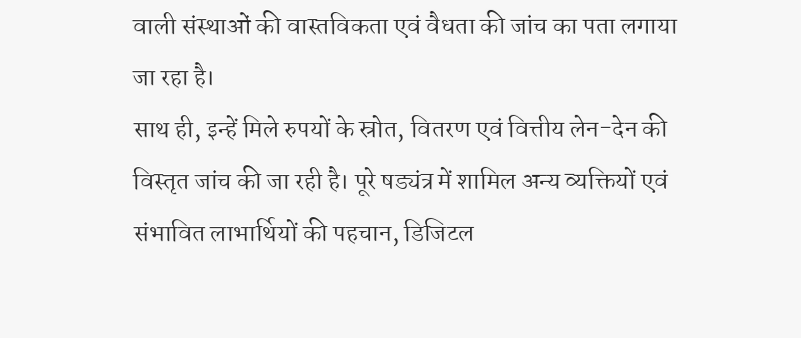वाली संस्थाओं की वास्तविकता एवं वैधता की जांच का पता लगाया जा रहा है।
साथ ही, इन्हें मिले रुपयों के स्रोत, वितरण एवं वित्तीय लेन-देन की विस्तृत जांच की जा रही है। पूरे षड्यंत्र में शामिल अन्य व्यक्तियों एवं संभावित लाभार्थियों की पहचान, डिजिटल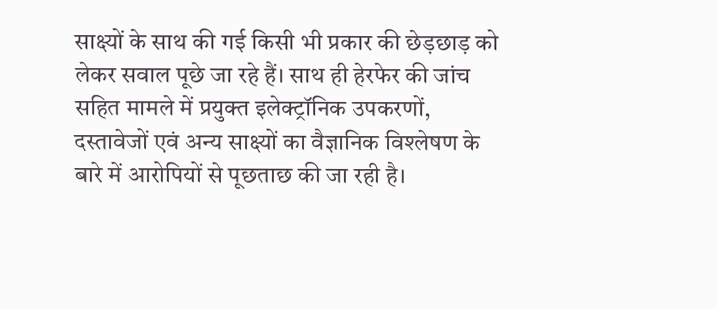साक्ष्यों के साथ की गई किसी भी प्रकार की छेड़छाड़ को लेकर सवाल पूछे जा रहे हैं। साथ ही हेरफेर की जांच सहित मामले में प्रयुक्त इलेक्ट्रॉनिक उपकरणों, दस्तावेजों एवं अन्य साक्ष्यों का वैज्ञानिक विश्लेषण के बारे में आरोपियों से पूछताछ की जा रही है।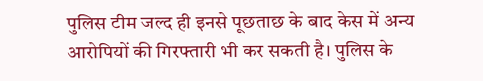पुलिस टीम जल्द ही इनसे पूछताछ के बाद केस में अन्य आरोपियों की गिरफ्तारी भी कर सकती है। पुलिस के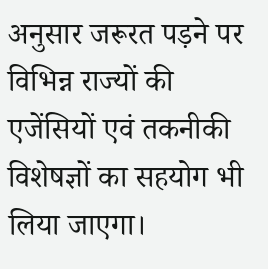अनुसार जरूरत पड़ने पर विभिन्न राज्यों की एजेंसियों एवं तकनीकी विशेषज्ञों का सहयोग भी लिया जाएगा।